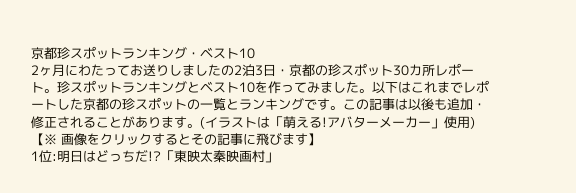京都珍スポットランキング・ベスト10
2ヶ月にわたってお送りしましたの2泊3日・京都の珍スポット30カ所レポート。珍スポットランキングとベスト10を作ってみました。以下はこれまでレポートした京都の珍スポットの一覧とランキングです。この記事は以後も追加・修正されることがあります。(イラストは「萌える!アバターメーカー」使用)【※ 画像をクリックするとその記事に飛びます】
1位:明日はどっちだ!?「東映太秦映画村」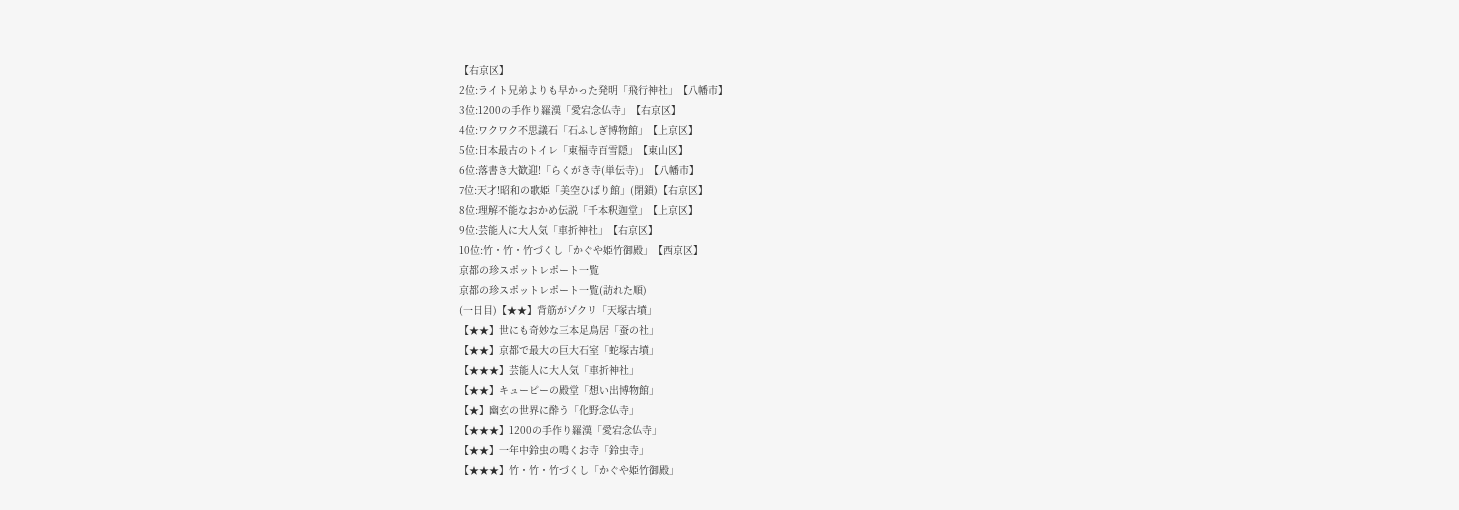【右京区】
2位:ライト兄弟よりも早かった発明「飛行神社」【八幡市】
3位:1200の手作り羅漢「愛宕念仏寺」【右京区】
4位:ワクワク不思議石「石ふしぎ博物館」【上京区】
5位:日本最古のトイレ「東福寺百雪隠」【東山区】
6位:落書き大歓迎!「らくがき寺(単伝寺)」【八幡市】
7位:天才!昭和の歌姫「美空ひばり館」(閉鎖)【右京区】
8位:理解不能なおかめ伝説「千本釈迦堂」【上京区】
9位:芸能人に大人気「車折神社」【右京区】
10位:竹・竹・竹づくし「かぐや姫竹御殿」【西京区】
京都の珍スポットレポート一覧
京都の珍スポットレポート一覧(訪れた順)
(一日目)【★★】背筋がゾクリ「天塚古墳」
【★★】世にも奇妙な三本足鳥居「蚕の社」
【★★】京都で最大の巨大石室「蛇塚古墳」
【★★★】芸能人に大人気「車折神社」
【★★】キューピーの殿堂「想い出博物館」
【★】幽玄の世界に酔う「化野念仏寺」
【★★★】1200の手作り羅漢「愛宕念仏寺」
【★★】一年中鈴虫の鳴くお寺「鈴虫寺」
【★★★】竹・竹・竹づくし「かぐや姫竹御殿」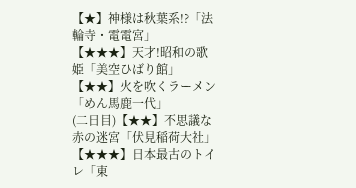【★】神様は秋葉系!?「法輪寺・電電宮」
【★★★】天才!昭和の歌姫「美空ひばり館」
【★★】火を吹くラーメン「めん馬鹿一代」
(二日目)【★★】不思議な赤の迷宮「伏見稲荷大社」
【★★★】日本最古のトイレ「東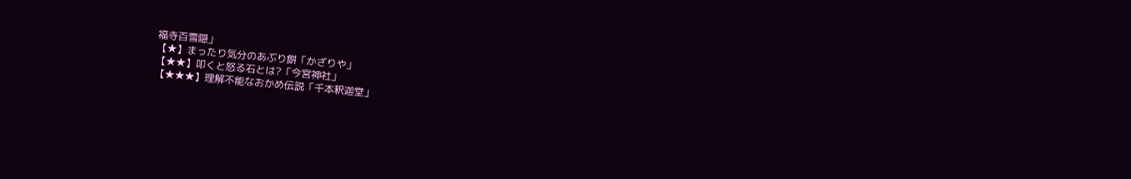福寺百雪隠」
【★】まったり気分のあぶり餅「かざりや」
【★★】叩くと怒る石とは?「今宮神社」
【★★★】理解不能なおかめ伝説「千本釈迦堂」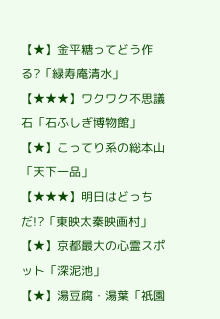【★】金平糖ってどう作る?「緑寿庵清水」
【★★★】ワクワク不思議石「石ふしぎ博物館」
【★】こってり系の総本山「天下一品」
【★★★】明日はどっちだ!?「東映太秦映画村」
【★】京都最大の心霊スポット「深泥池」
【★】湯豆腐・湯葉「祇園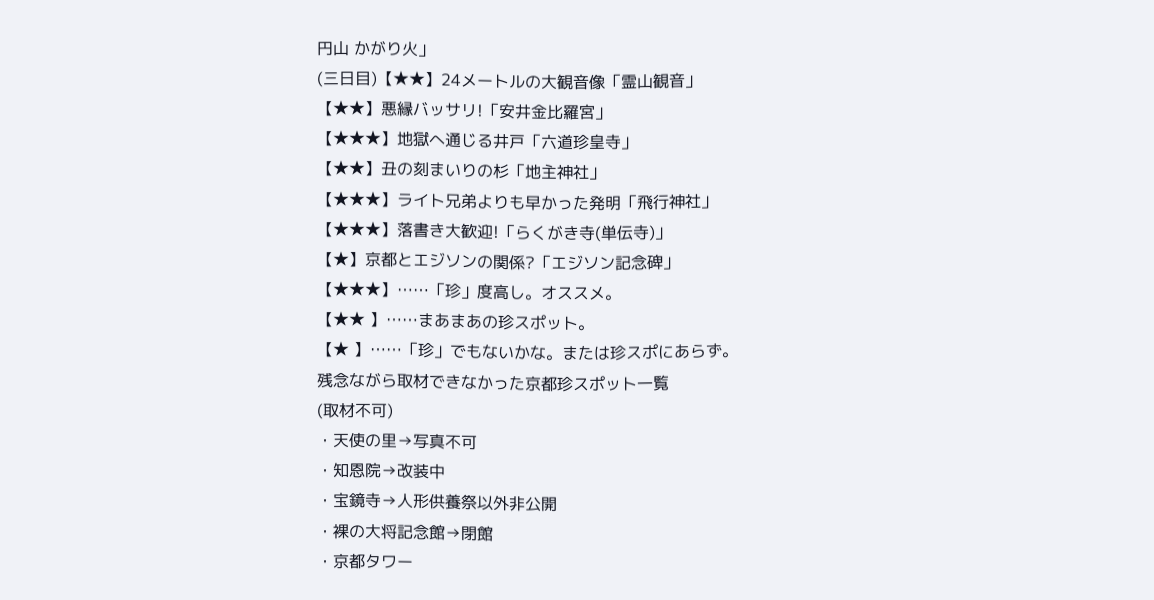円山 かがり火」
(三日目)【★★】24メートルの大観音像「霊山観音」
【★★】悪縁バッサリ!「安井金比羅宮」
【★★★】地獄へ通じる井戸「六道珍皇寺」
【★★】丑の刻まいりの杉「地主神社」
【★★★】ライト兄弟よりも早かった発明「飛行神社」
【★★★】落書き大歓迎!「らくがき寺(単伝寺)」
【★】京都とエジソンの関係?「エジソン記念碑」
【★★★】……「珍」度高し。オススメ。
【★★ 】……まあまあの珍スポット。
【★ 】……「珍」でもないかな。または珍スポにあらず。
残念ながら取材できなかった京都珍スポット一覧
(取材不可)
・天使の里→写真不可
・知恩院→改装中
・宝鏡寺→人形供養祭以外非公開
・裸の大将記念館→閉館
・京都タワー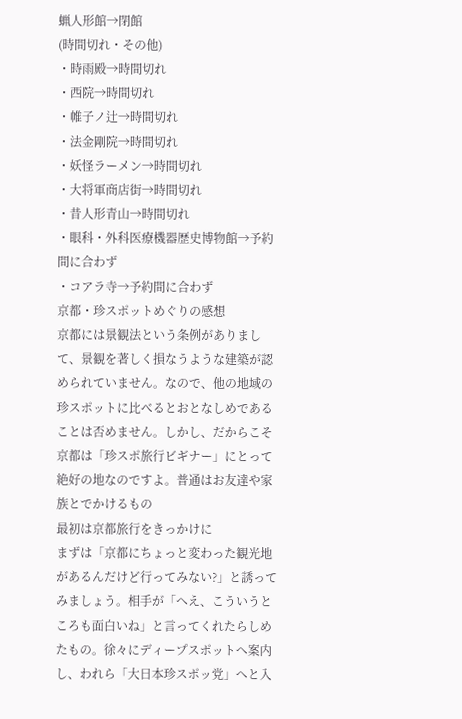蝋人形館→閉館
(時間切れ・その他)
・時雨殿→時間切れ
・西院→時間切れ
・帷子ノ辻→時間切れ
・法金剛院→時間切れ
・妖怪ラーメン→時間切れ
・大将軍商店街→時間切れ
・昔人形青山→時間切れ
・眼科・外科医療機器歴史博物館→予約間に合わず
・コアラ寺→予約間に合わず
京都・珍スポットめぐりの感想
京都には景観法という条例がありまして、景観を著しく損なうような建築が認められていません。なので、他の地域の珍スポットに比べるとおとなしめであることは否めません。しかし、だからこそ京都は「珍スポ旅行ビギナー」にとって絶好の地なのですよ。普通はお友達や家族とでかけるもの
最初は京都旅行をきっかけに
まずは「京都にちょっと変わった観光地があるんだけど行ってみない?」と誘ってみましょう。相手が「へえ、こういうところも面白いね」と言ってくれたらしめたもの。徐々にディープスポットへ案内し、われら「大日本珍スポッ党」へと入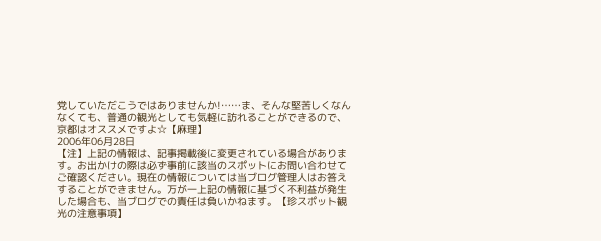党していただこうではありませんか!……ま、そんな堅苦しくなんなくても、普通の観光としても気軽に訪れることができるので、京都はオススメですよ☆【麻理】
2006年06月28日
【注】上記の情報は、記事掲載後に変更されている場合があります。お出かけの際は必ず事前に該当のスポットにお問い合わせてご確認ください。現在の情報については当ブログ管理人はお答えすることができません。万が一上記の情報に基づく不利益が発生した場合も、当ブログでの責任は負いかねます。【珍スポット観光の注意事項】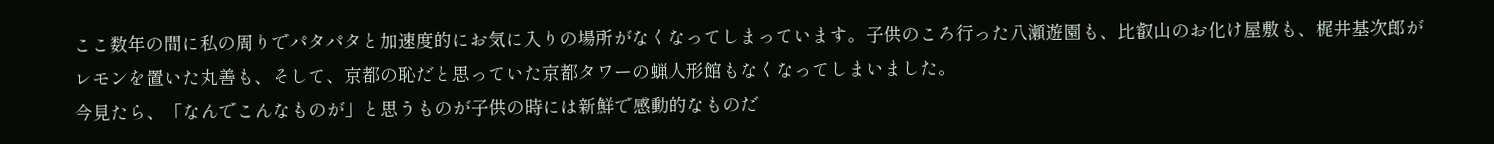ここ数年の間に私の周りでパタパタと加速度的にお気に入りの場所がなくなってしまっています。子供のころ行った八瀬遊園も、比叡山のお化け屋敷も、梶井基次郎がレモンを置いた丸善も、そして、京都の恥だと思っていた京都タワーの蝋人形館もなくなってしまいました。
今見たら、「なんでこんなものが」と思うものが子供の時には新鮮で感動的なものだ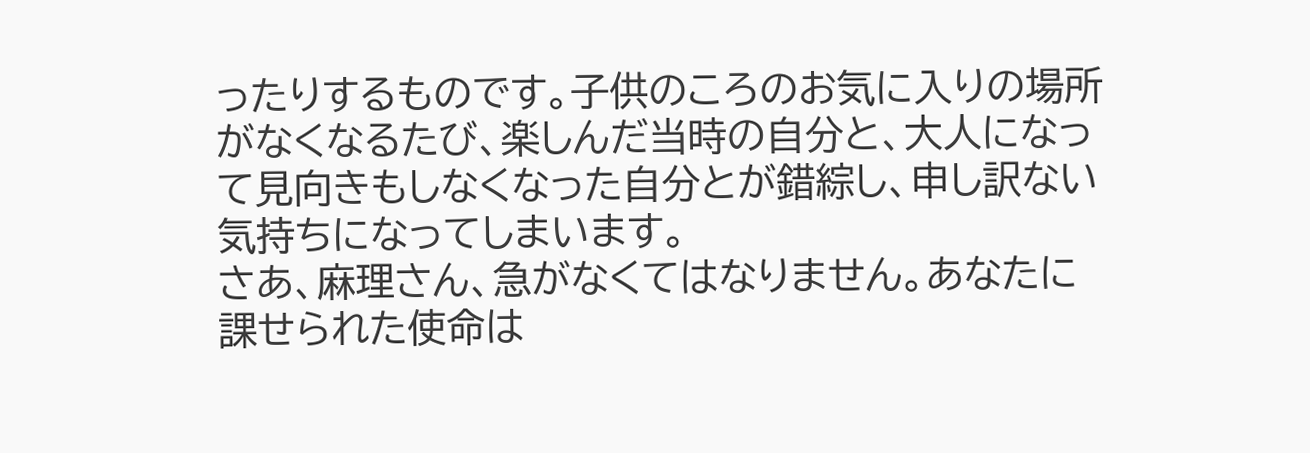ったりするものです。子供のころのお気に入りの場所がなくなるたび、楽しんだ当時の自分と、大人になって見向きもしなくなった自分とが錯綜し、申し訳ない気持ちになってしまいます。
さあ、麻理さん、急がなくてはなりません。あなたに課せられた使命は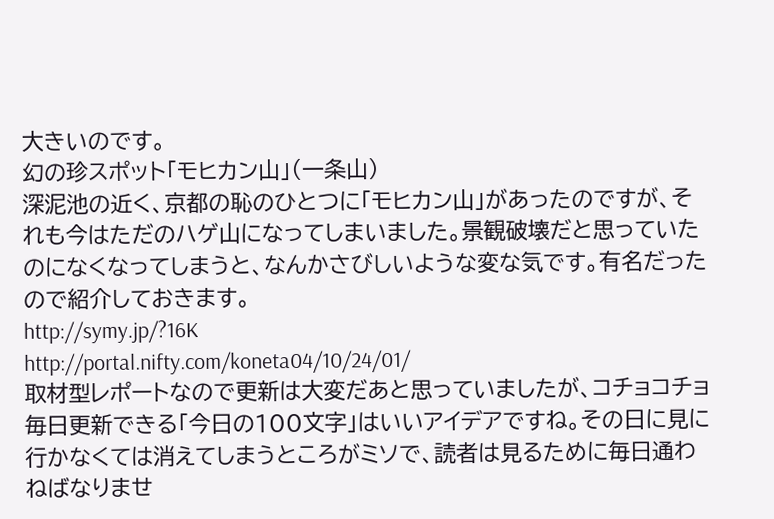大きいのです。
幻の珍スポット「モヒカン山」(一条山)
深泥池の近く、京都の恥のひとつに「モヒカン山」があったのですが、それも今はただのハゲ山になってしまいました。景観破壊だと思っていたのになくなってしまうと、なんかさびしいような変な気です。有名だったので紹介しておきます。
http://symy.jp/?16K
http://portal.nifty.com/koneta04/10/24/01/
取材型レポートなので更新は大変だあと思っていましたが、コチョコチョ毎日更新できる「今日の100文字」はいいアイデアですね。その日に見に行かなくては消えてしまうところがミソで、読者は見るために毎日通わねばなりませ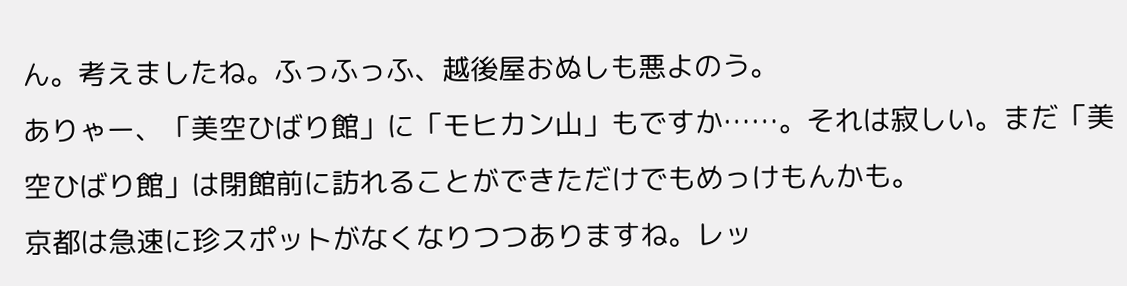ん。考えましたね。ふっふっふ、越後屋おぬしも悪よのう。
ありゃー、「美空ひばり館」に「モヒカン山」もですか……。それは寂しい。まだ「美空ひばり館」は閉館前に訪れることができただけでもめっけもんかも。
京都は急速に珍スポットがなくなりつつありますね。レッ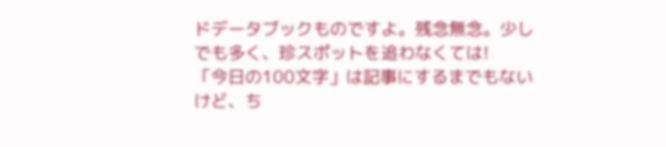ドデータブックものですよ。残念無念。少しでも多く、珍スポットを追わなくては!
「今日の100文字」は記事にするまでもないけど、ち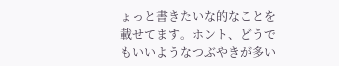ょっと書きたいな的なことを載せてます。ホント、どうでもいいようなつぶやきが多い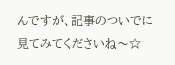んですが、記事のついでに見てみてくださいね〜☆